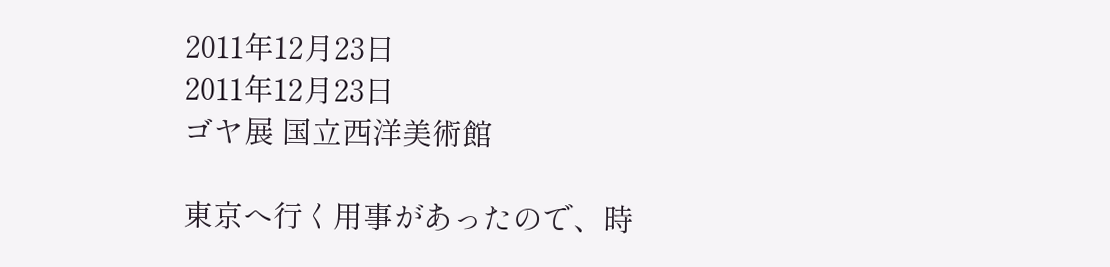2011年12月23日
2011年12月23日
ゴヤ展 国立西洋美術館

東京へ行く用事があったので、時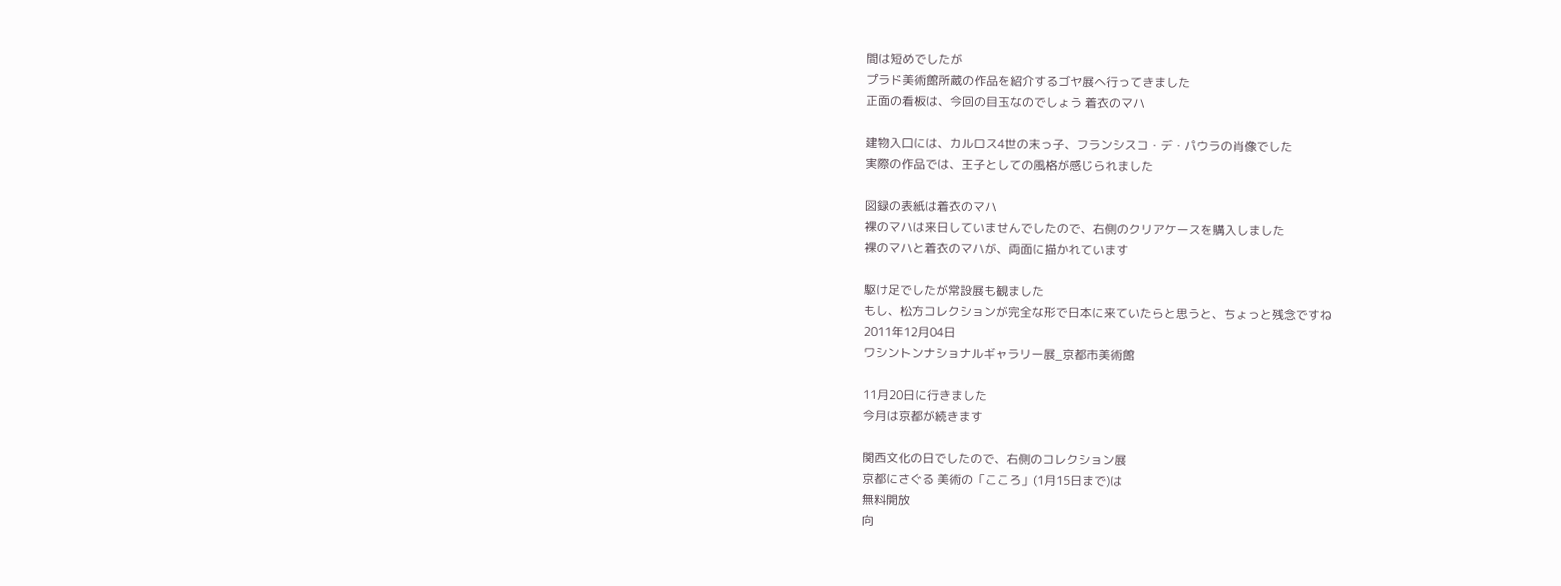間は短めでしたが
プラド美術館所蔵の作品を紹介するゴヤ展へ行ってきました
正面の看板は、今回の目玉なのでしょう 着衣のマハ

建物入口には、カルロス4世の末っ子、フランシスコ・デ・パウラの肖像でした
実際の作品では、王子としての風格が感じられました

図録の表紙は着衣のマハ
裸のマハは来日していませんでしたので、右側のクリアケースを購入しました
裸のマハと着衣のマハが、両面に描かれています

駆け足でしたが常設展も観ました
もし、松方コレクションが完全な形で日本に来ていたらと思うと、ちょっと残念ですね
2011年12月04日
ワシントンナショナルギャラリー展_京都市美術館

11月20日に行きました
今月は京都が続きます

関西文化の日でしたので、右側のコレクション展
京都にさぐる 美術の「こころ」(1月15日まで)は
無料開放
向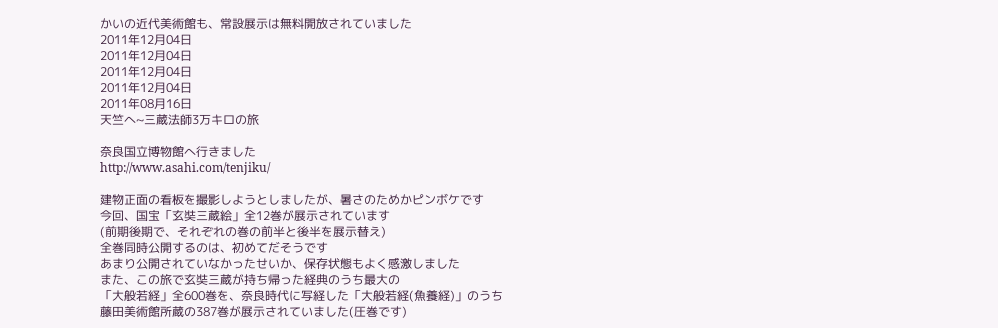かいの近代美術館も、常設展示は無料開放されていました
2011年12月04日
2011年12月04日
2011年12月04日
2011年12月04日
2011年08月16日
天竺へ~三蔵法師3万キロの旅

奈良国立博物館へ行きました
http://www.asahi.com/tenjiku/

建物正面の看板を撮影しようとしましたが、暑さのためかピンボケです
今回、国宝「玄奘三蔵絵」全12巻が展示されています
(前期後期で、それぞれの巻の前半と後半を展示替え)
全巻同時公開するのは、初めてだそうです
あまり公開されていなかったせいか、保存状態もよく感激しました
また、この旅で玄奘三蔵が持ち帰った経典のうち最大の
「大般若経」全600巻を、奈良時代に写経した「大般若経(魚養経)」のうち
藤田美術館所蔵の387巻が展示されていました(圧巻です)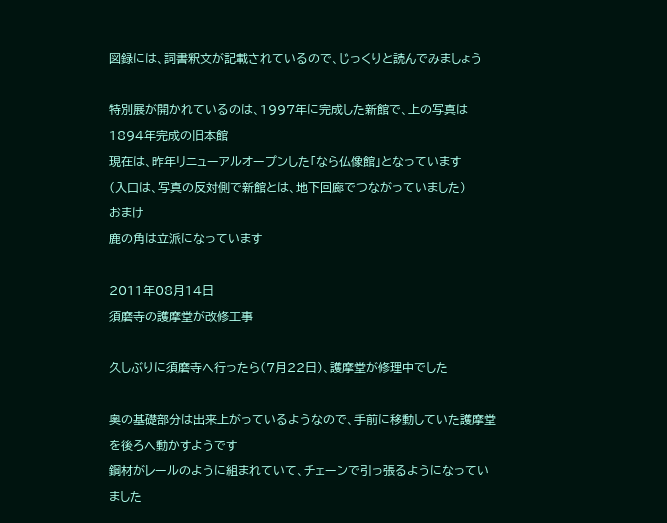図録には、詞書釈文が記載されているので、じっくりと読んでみましょう

特別展が開かれているのは、1997年に完成した新館で、上の写真は1894年完成の旧本館
現在は、昨年リニューアルオープンした「なら仏像館」となっています
(入口は、写真の反対側で新館とは、地下回廊でつながっていました)
おまけ
鹿の角は立派になっています

2011年08月14日
須磨寺の護摩堂が改修工事

久しぶりに須磨寺へ行ったら(7月22日)、護摩堂が修理中でした

奥の基礎部分は出来上がっているようなので、手前に移動していた護摩堂を後ろへ動かすようです
鋼材がレールのように組まれていて、チェーンで引っ張るようになっていました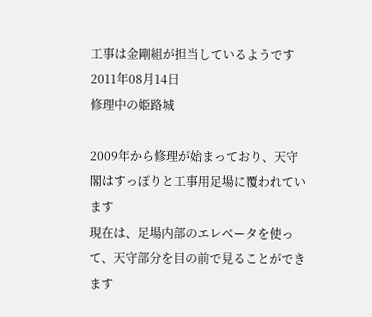工事は金剛組が担当しているようです
2011年08月14日
修理中の姫路城

2009年から修理が始まっており、天守閣はすっぽりと工事用足場に覆われています
現在は、足場内部のエレベータを使って、天守部分を目の前で見ることができます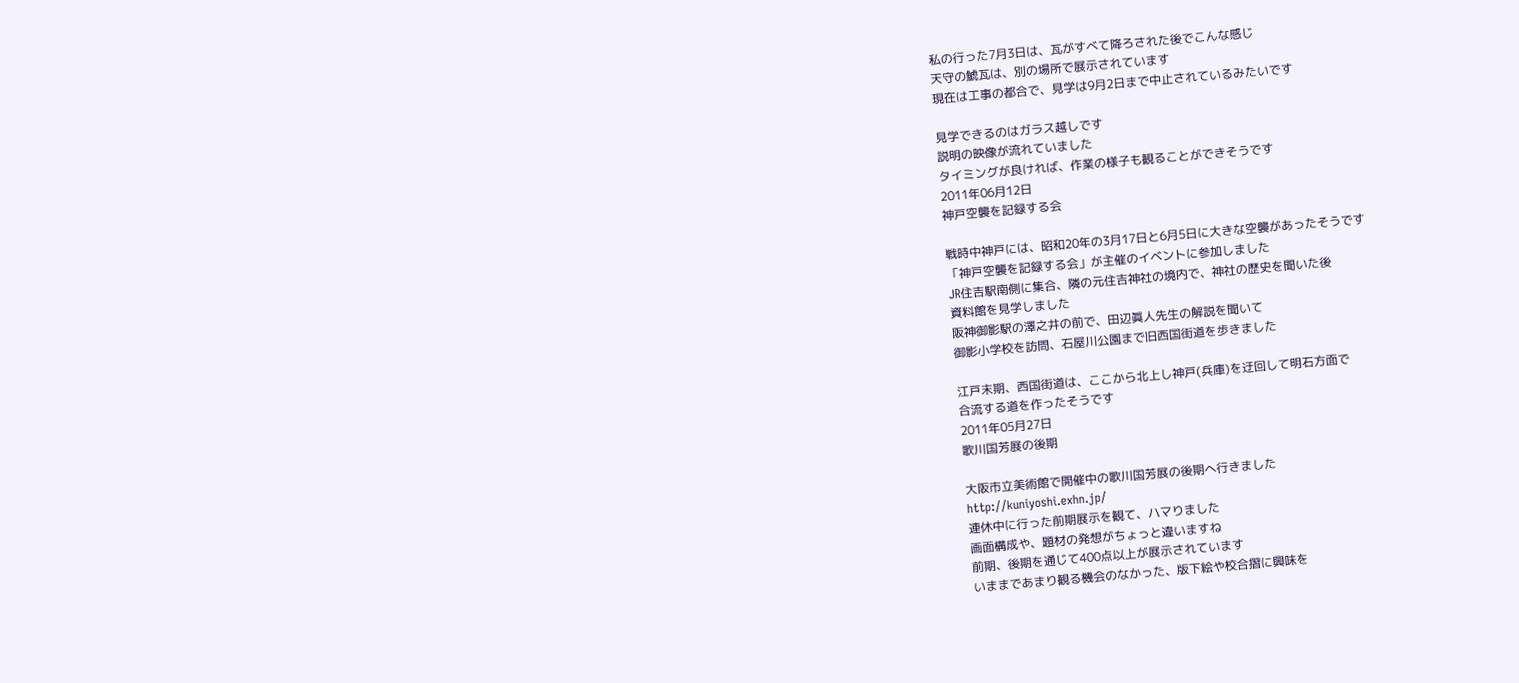私の行った7月3日は、瓦がすべて降ろされた後でこんな感じ
天守の鯱瓦は、別の場所で展示されています
現在は工事の都合で、見学は9月2日まで中止されているみたいです

見学できるのはガラス越しです
説明の映像が流れていました
タイミングが良ければ、作業の様子も観ることができそうです
2011年06月12日
神戸空襲を記録する会

戦時中神戸には、昭和20年の3月17日と6月5日に大きな空襲があったそうです
「神戸空襲を記録する会」が主催のイベントに参加しました
JR住吉駅南側に集合、隣の元住吉神社の境内で、神社の歴史を聞いた後
資料館を見学しました
阪神御影駅の澤之井の前で、田辺眞人先生の解説を聞いて
御影小学校を訪問、石屋川公園まで旧西国街道を歩きました

江戸末期、西国街道は、ここから北上し神戸(兵庫)を迂回して明石方面で
合流する道を作ったそうです
2011年05月27日
歌川国芳展の後期

大阪市立美術館で開催中の歌川国芳展の後期へ行きました
http://kuniyoshi.exhn.jp/
連休中に行った前期展示を観て、ハマりました
画面構成や、題材の発想がちょっと違いますね
前期、後期を通じて400点以上が展示されています
いままであまり観る機会のなかった、版下絵や校合摺に興味を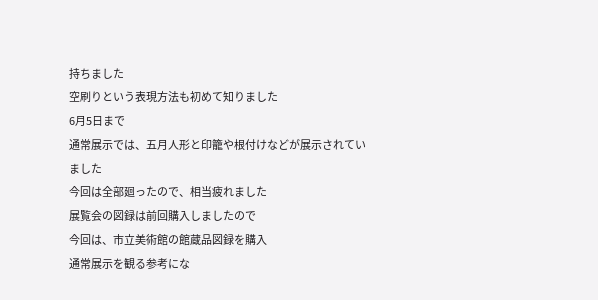持ちました
空刷りという表現方法も初めて知りました
6月5日まで
通常展示では、五月人形と印籠や根付けなどが展示されていました
今回は全部廻ったので、相当疲れました
展覧会の図録は前回購入しましたので
今回は、市立美術館の館蔵品図録を購入
通常展示を観る参考にな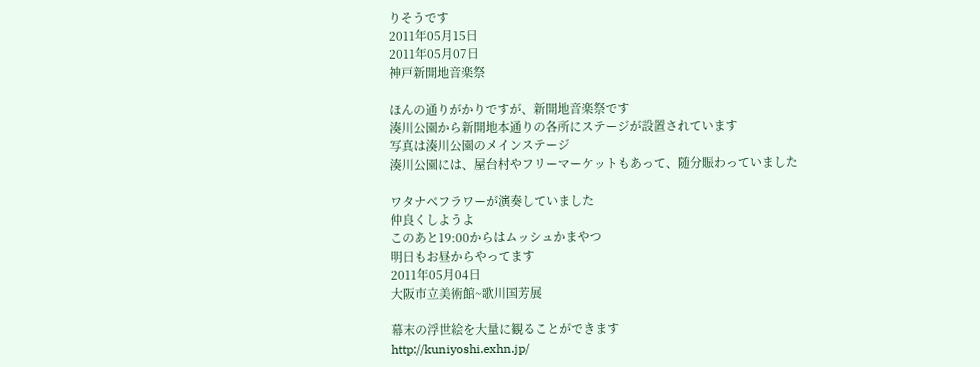りそうです
2011年05月15日
2011年05月07日
神戸新開地音楽祭

ほんの通りがかりですが、新開地音楽祭です
湊川公園から新開地本通りの各所にステージが設置されています
写真は湊川公園のメインステージ
湊川公園には、屋台村やフリーマーケットもあって、随分賑わっていました

ワタナベフラワーが演奏していました
仲良くしようよ
このあと19:00からはムッシュかまやつ
明日もお昼からやってます
2011年05月04日
大阪市立美術館~歌川国芳展

幕末の浮世絵を大量に観ることができます
http://kuniyoshi.exhn.jp/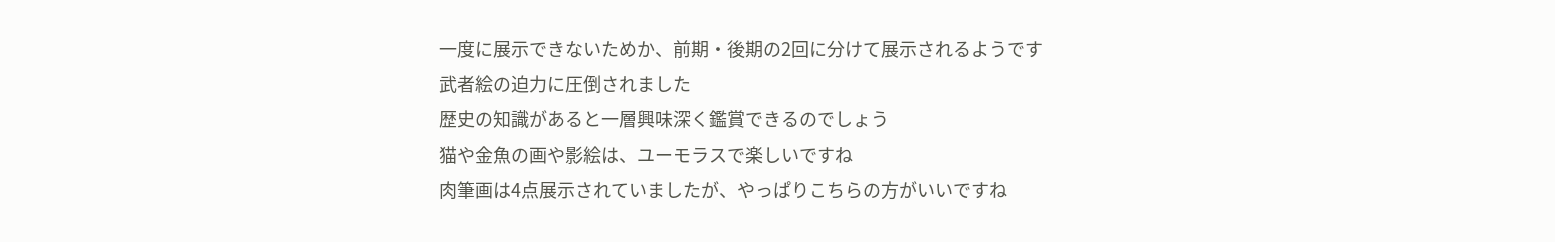一度に展示できないためか、前期・後期の2回に分けて展示されるようです
武者絵の迫力に圧倒されました
歴史の知識があると一層興味深く鑑賞できるのでしょう
猫や金魚の画や影絵は、ユーモラスで楽しいですね
肉筆画は4点展示されていましたが、やっぱりこちらの方がいいですね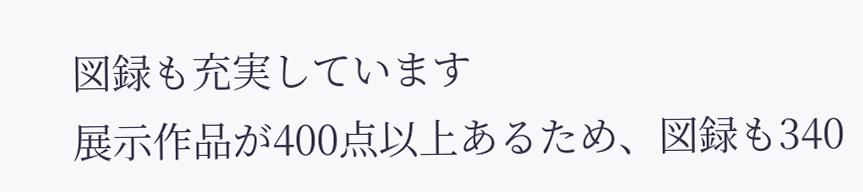図録も充実しています
展示作品が400点以上あるため、図録も340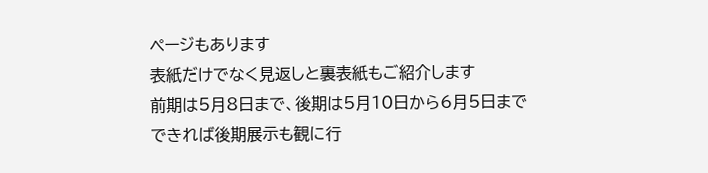ページもあります
表紙だけでなく見返しと裏表紙もご紹介します
前期は5月8日まで、後期は5月10日から6月5日まで
できれば後期展示も観に行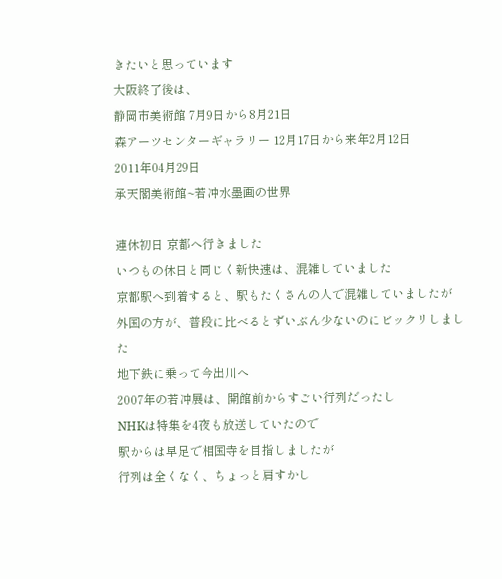きたいと思っています
大阪終了後は、
静岡市美術館 7月9日から8月21日
森アーツセンターギャラリー 12月17日から来年2月12日
2011年04月29日
承天閣美術館~若冲水墨画の世界

連休初日 京都へ行きました
いつもの休日と同じく新快速は、混雑していました
京都駅へ到着すると、駅もたくさんの人で混雑していましたが
外国の方が、普段に比べるとずいぶん少ないのにビックリしました
地下鉄に乗って今出川へ
2007年の若冲展は、開館前からすごい行列だったし
NHKは特集を4夜も放送していたので
駅からは早足で相国寺を目指しましたが
行列は全くなく、ちょっと肩すかし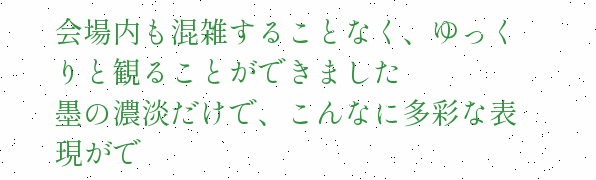会場内も混雑することなく、ゆっくりと観ることができました
墨の濃淡だけで、こんなに多彩な表現がで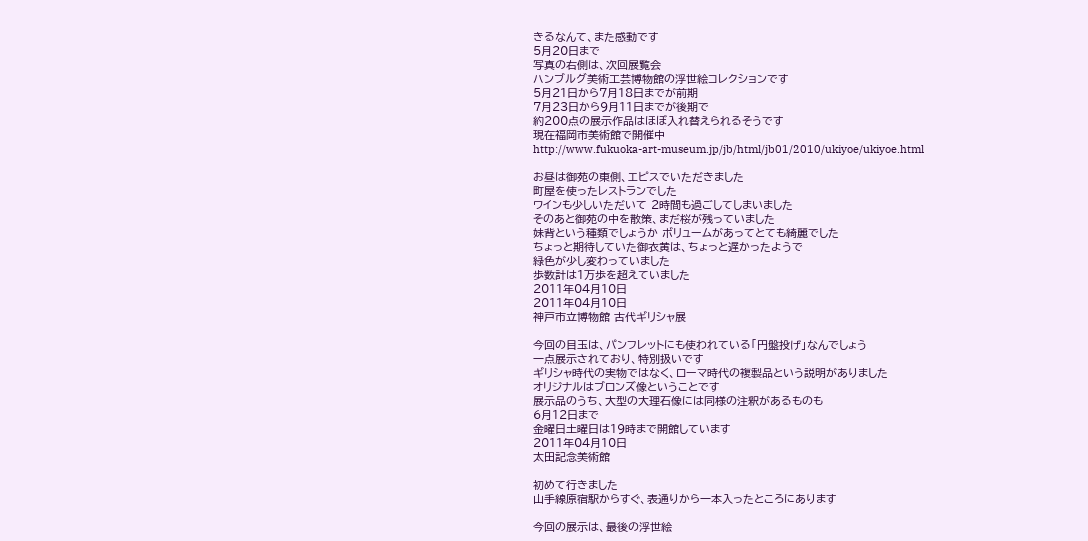きるなんて、また感動です
5月20日まで
写真の右側は、次回展覧会
ハンブルグ美術工芸博物館の浮世絵コレクションです
5月21日から7月18日までが前期
7月23日から9月11日までが後期で
約200点の展示作品はほぼ入れ替えられるそうです
現在福岡市美術館で開催中
http://www.fukuoka-art-museum.jp/jb/html/jb01/2010/ukiyoe/ukiyoe.html

お昼は御苑の東側、エピスでいただきました
町屋を使ったレストランでした
ワインも少しいただいて 2時間も過ごしてしまいました
そのあと御苑の中を散策、まだ桜が残っていました
妹背という種類でしょうか ボリュームがあってとても綺麗でした
ちょっと期待していた御衣黄は、ちょっと遅かったようで
緑色が少し変わっていました
歩数計は1万歩を超えていました
2011年04月10日
2011年04月10日
神戸市立博物館 古代ギリシャ展

今回の目玉は、パンフレットにも使われている「円盤投げ」なんでしょう
一点展示されており、特別扱いです
ギリシャ時代の実物ではなく、ローマ時代の複製品という説明がありました
オリジナルはブロンズ像ということです
展示品のうち、大型の大理石像には同様の注釈があるものも
6月12日まで
金曜日土曜日は19時まで開館しています
2011年04月10日
太田記念美術館

初めて行きました
山手線原宿駅からすぐ、表通りから一本入ったところにあります

今回の展示は、最後の浮世絵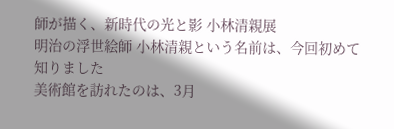師が描く、新時代の光と影 小林清親展
明治の浮世絵師 小林清親という名前は、今回初めて知りました
美術館を訪れたのは、3月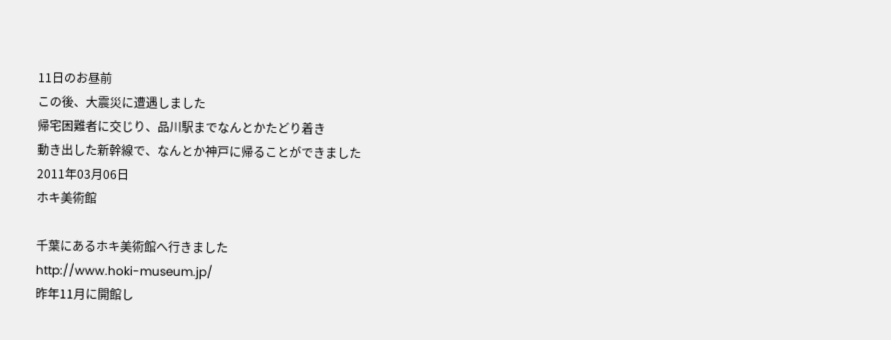11日のお昼前
この後、大震災に遭遇しました
帰宅困難者に交じり、品川駅までなんとかたどり着き
動き出した新幹線で、なんとか神戸に帰ることができました
2011年03月06日
ホキ美術館

千葉にあるホキ美術館へ行きました
http://www.hoki-museum.jp/
昨年11月に開館し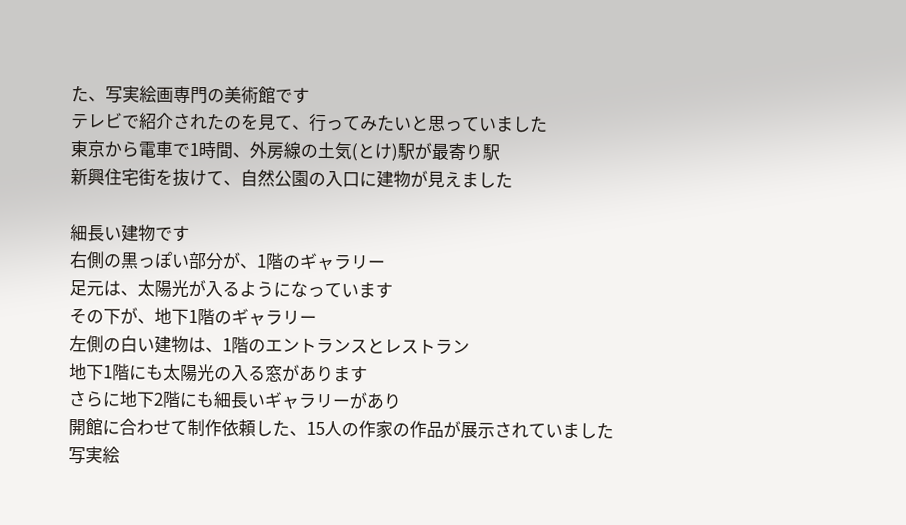た、写実絵画専門の美術館です
テレビで紹介されたのを見て、行ってみたいと思っていました
東京から電車で1時間、外房線の土気(とけ)駅が最寄り駅
新興住宅街を抜けて、自然公園の入口に建物が見えました

細長い建物です
右側の黒っぽい部分が、1階のギャラリー
足元は、太陽光が入るようになっています
その下が、地下1階のギャラリー
左側の白い建物は、1階のエントランスとレストラン
地下1階にも太陽光の入る窓があります
さらに地下2階にも細長いギャラリーがあり
開館に合わせて制作依頼した、15人の作家の作品が展示されていました
写実絵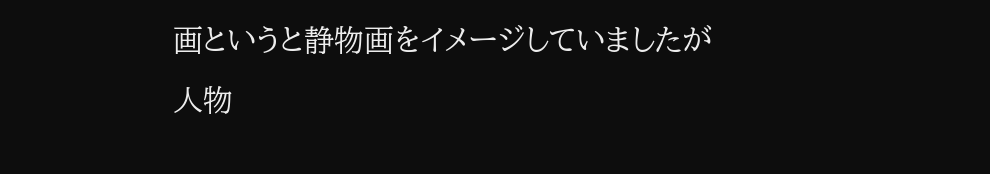画というと静物画をイメージしていましたが
人物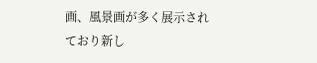画、風景画が多く展示されており新し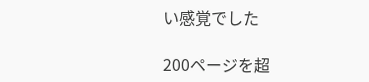い感覚でした

200ページを超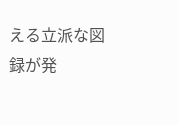える立派な図録が発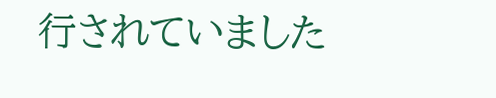行されていました